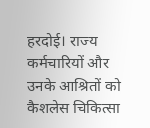हरदोई। राज्य कर्मचारियों और उनके आश्रितों को कैशलेस चिकित्सा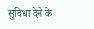सुविधा देने के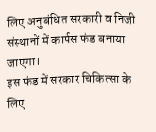लिए अनुबंधित सरकारी व निजी संस्थानों में कार्पस फंड बनाया जाएगा।
इस फंड में सरकार चिकित्सा के लिए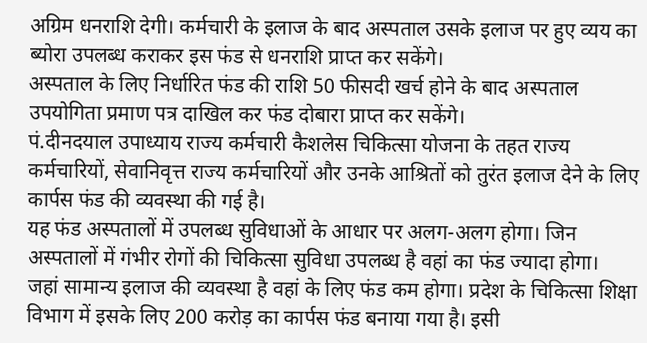अग्रिम धनराशि देगी। कर्मचारी के इलाज के बाद अस्पताल उसके इलाज पर हुए व्यय का ब्योरा उपलब्ध कराकर इस फंड से धनराशि प्राप्त कर सकेंगे।
अस्पताल के लिए निर्धारित फंड की राशि 50 फीसदी खर्च होने के बाद अस्पताल उपयोगिता प्रमाण पत्र दाखिल कर फंड दोबारा प्राप्त कर सकेंगे।
पं.दीनदयाल उपाध्याय राज्य कर्मचारी कैशलेस चिकित्सा योजना के तहत राज्य कर्मचारियों, सेवानिवृत्त राज्य कर्मचारियों और उनके आश्रितों को तुरंत इलाज देने के लिए कार्पस फंड की व्यवस्था की गई है।
यह फंड अस्पतालों में उपलब्ध सुविधाओं के आधार पर अलग-अलग होगा। जिन अस्पतालों में गंभीर रोगों की चिकित्सा सुविधा उपलब्ध है वहां का फंड ज्यादा होगा।
जहां सामान्य इलाज की व्यवस्था है वहां के लिए फंड कम होगा। प्रदेश के चिकित्सा शिक्षा विभाग में इसके लिए 200 करोड़ का कार्पस फंड बनाया गया है। इसी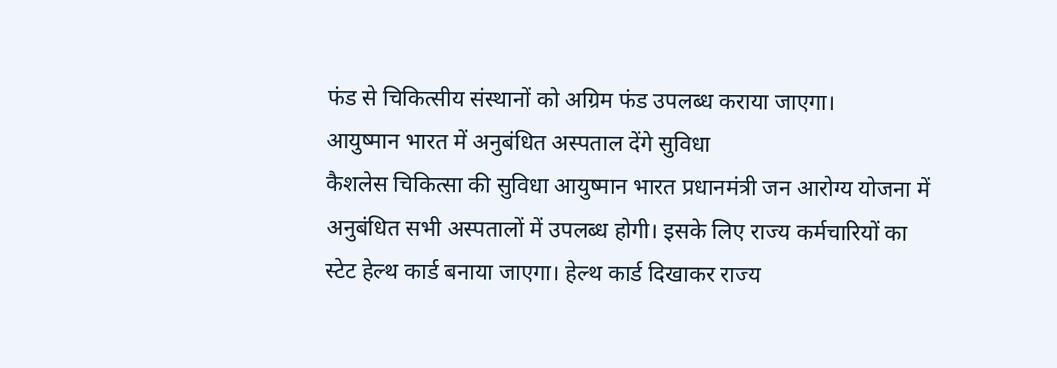फंड से चिकित्सीय संस्थानों को अग्रिम फंड उपलब्ध कराया जाएगा।
आयुष्मान भारत में अनुबंधित अस्पताल देंगे सुविधा
कैशलेस चिकित्सा की सुविधा आयुष्मान भारत प्रधानमंत्री जन आरोग्य योजना में अनुबंधित सभी अस्पतालों में उपलब्ध होगी। इसके लिए राज्य कर्मचारियों का स्टेट हेल्थ कार्ड बनाया जाएगा। हेल्थ कार्ड दिखाकर राज्य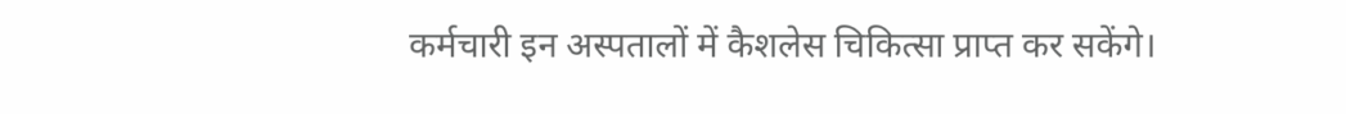कर्मचारी इन अस्पतालों में कैशलेस चिकित्सा प्राप्त कर सकेंगे।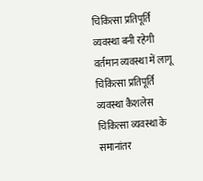चिकित्सा प्रतिपूर्ति व्यवस्था बनी रहेगी
वर्तमान व्यवस्था में लागू चिकित्सा प्रतिपूर्ति व्यवस्था कैशलेस चिकित्सा व्यवस्था के समानांतर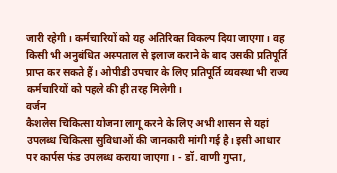जारी रहेगी। कर्मचारियों को यह अतिरिक्त विकल्प दिया जाएगा। वह किसी भी अनुबंधित अस्पताल से इलाज कराने के बाद उसकी प्रतिपूर्ति प्राप्त कर सकते हैं। ओपीडी उपचार के लिए प्रतिपूर्ति व्यवस्था भी राज्य कर्मचारियों को पहले की ही तरह मिलेगी।
वर्जन
कैशलेस चिकित्सा योजना लागू करने के लिए अभी शासन से यहां उपलब्ध चिकित्सा सुविधाओं की जानकारी मांगी गई है। इसी आधार पर कार्पस फंड उपलब्ध कराया जाएगा। - डॉ. वाणी गुप्ता,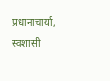प्रधानाचार्या, स्वशासी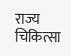राज्य चिकित्सा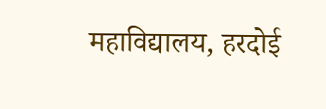महाविद्यालय, हरदोई